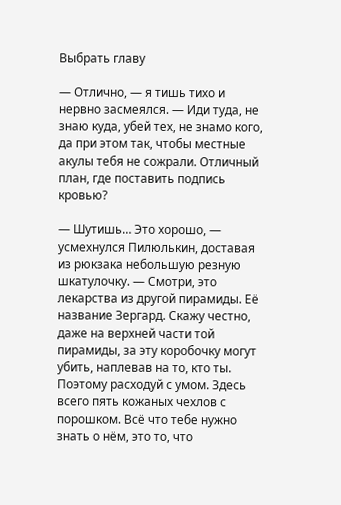Выбрать главу

— Отлично, — я тишь тихо и нервно засмеялся. — Иди туда, не знаю куда, убей тех, не знамо кого, да при этом так, чтобы местные акулы тебя не сожрали. Отличный план, где поставить подпись кровью?

— Шутишь… Это хорошо, — усмехнулся Пилюлькин, доставая из рюкзака небольшую резную шкатулочку. — Смотри, это лекарства из другой пирамиды. Её название Зергард. Скажу честно, даже на верхней части той пирамиды, за эту коробочку могут убить, наплевав на то, кто ты. Поэтому расходуй с умом. Здесь всего пять кожаных чехлов с порошком. Всё что тебе нужно знать о нём, это то, что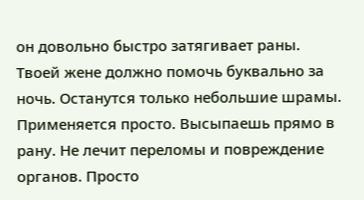он довольно быстро затягивает раны. Твоей жене должно помочь буквально за ночь. Останутся только небольшие шрамы. Применяется просто. Высыпаешь прямо в рану. Не лечит переломы и повреждение органов. Просто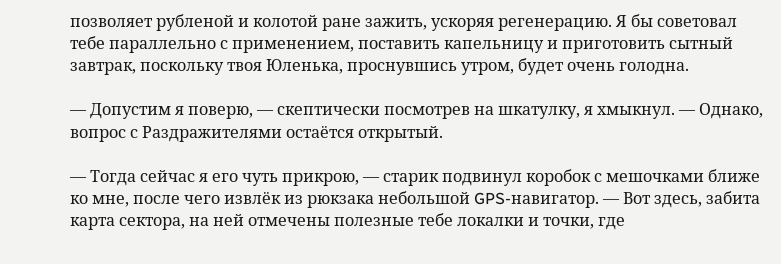позволяет рубленой и колотой ране зажить, ускоряя регенерацию. Я бы советовал тебе параллельно с применением, поставить капельницу и приготовить сытный завтрак, поскольку твоя Юленька, проснувшись утром, будет очень голодна.

— Допустим я поверю, — скептически посмотрев на шкатулку, я хмыкнул. — Однако, вопрос с Раздражителями остаётся открытый.

— Тогда сейчас я его чуть прикрою, — старик подвинул коробок с мешочками ближе ко мне, после чего извлёк из рюкзака небольшой GPS-навигатор. — Вот здесь, забита карта сектора, на ней отмечены полезные тебе локалки и точки, где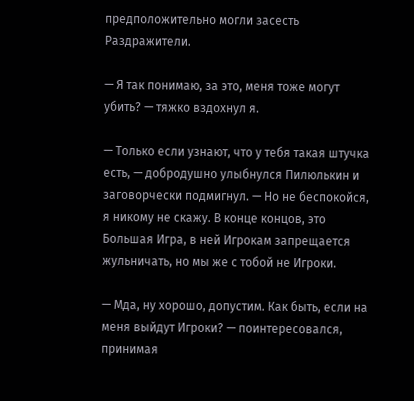предположительно могли засесть Раздражители.

— Я так понимаю, за это, меня тоже могут убить? — тяжко вздохнул я.

— Только если узнают, что у тебя такая штучка есть, — добродушно улыбнулся Пилюлькин и заговорчески подмигнул. — Но не беспокойся, я никому не скажу. В конце концов, это Большая Игра, в ней Игрокам запрещается жульничать, но мы же с тобой не Игроки.

— Мда, ну хорошо, допустим. Как быть, если на меня выйдут Игроки? — поинтересовался, принимая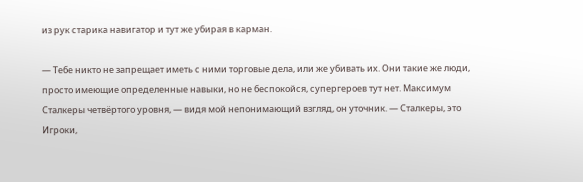из рук старика навигатор и тут же убирая в карман.

— Тебе никто не запрещает иметь с ними торговые дела, или же убивать их. Они такие же люди, просто имеющие определенные навыки, но не беспокойся, супергероев тут нет. Максимум Сталкеры четвёртого уровня, — видя мой непонимающий взгляд, он уточник. — Сталкеры, это Игроки,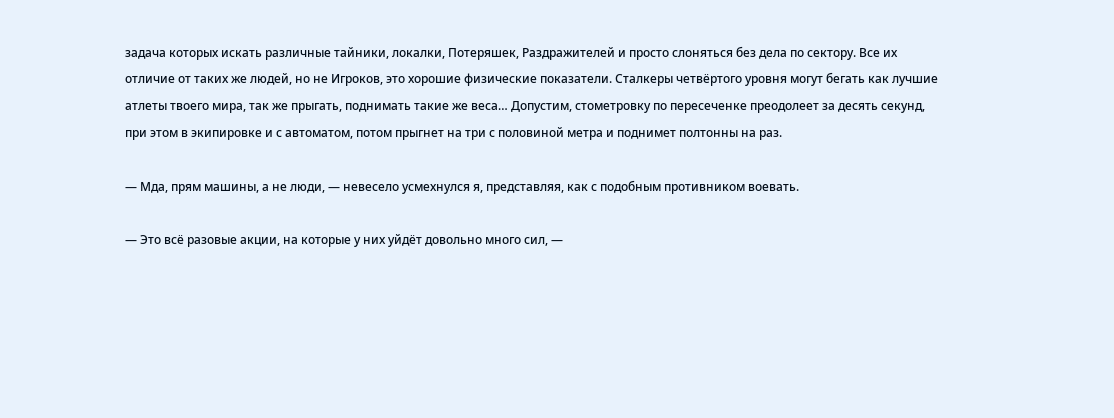задача которых искать различные тайники, локалки, Потеряшек, Раздражителей и просто слоняться без дела по сектору. Все их отличие от таких же людей, но не Игроков, это хорошие физические показатели. Сталкеры четвёртого уровня могут бегать как лучшие атлеты твоего мира, так же прыгать, поднимать такие же веса… Допустим, стометровку по пересеченке преодолеет за десять секунд, при этом в экипировке и с автоматом, потом прыгнет на три с половиной метра и поднимет полтонны на раз.

— Мда, прям машины, а не люди, — невесело усмехнулся я, представляя, как с подобным противником воевать.

— Это всё разовые акции, на которые у них уйдёт довольно много сил, —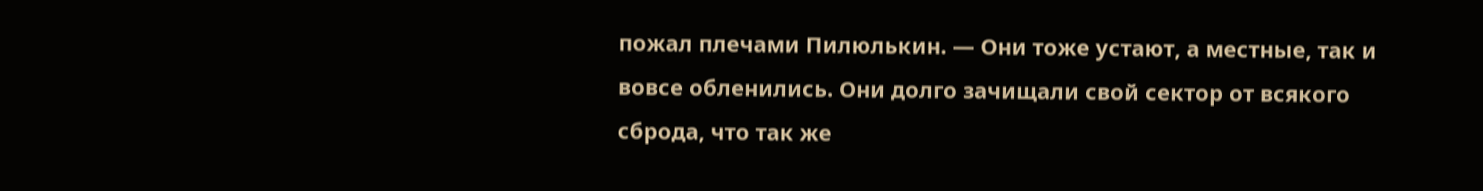пожал плечами Пилюлькин. — Они тоже устают, а местные, так и вовсе обленились. Они долго зачищали свой сектор от всякого сброда, что так же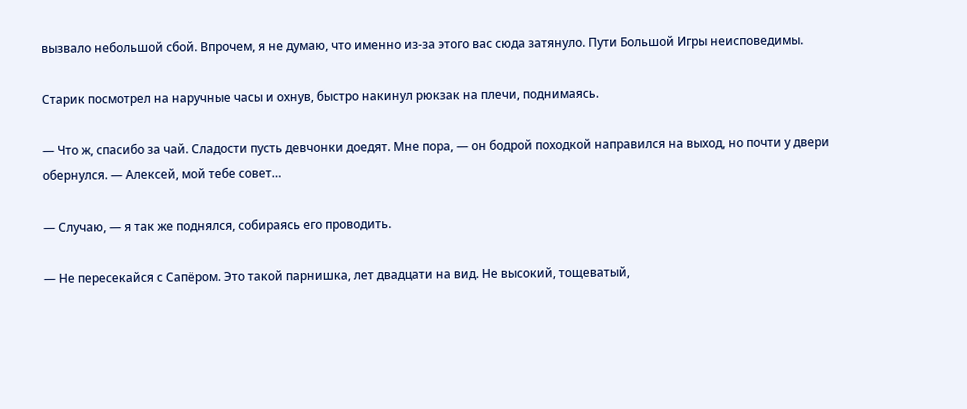вызвало небольшой сбой. Впрочем, я не думаю, что именно из-за этого вас сюда затянуло. Пути Большой Игры неисповедимы.

Старик посмотрел на наручные часы и охнув, быстро накинул рюкзак на плечи, поднимаясь.

— Что ж, спасибо за чай. Сладости пусть девчонки доедят. Мне пора, — он бодрой походкой направился на выход, но почти у двери обернулся. — Алексей, мой тебе совет…

— Случаю, — я так же поднялся, собираясь его проводить.

— Не пересекайся с Сапёром. Это такой парнишка, лет двадцати на вид. Не высокий, тощеватый,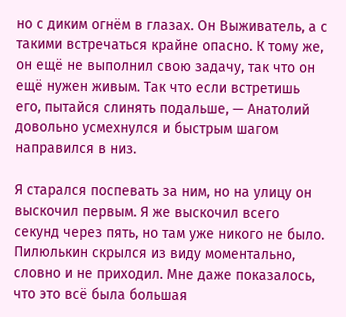но с диким огнём в глазах. Он Выживатель, а с такими встречаться крайне опасно. К тому же, он ещё не выполнил свою задачу, так что он ещё нужен живым. Так что если встретишь его, пытайся слинять подальше, — Анатолий довольно усмехнулся и быстрым шагом направился в низ.

Я старался поспевать за ним, но на улицу он выскочил первым. Я же выскочил всего секунд через пять, но там уже никого не было. Пилюлькин скрылся из виду моментально, словно и не приходил. Мне даже показалось, что это всё была большая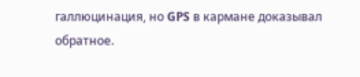галлюцинация, но GPS в кармане доказывал обратное.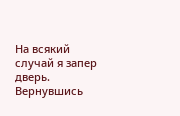На всякий случай я запер дверь. Вернувшись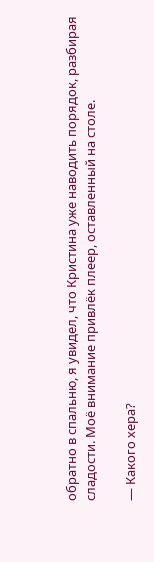обратно в спальню, я увидел, что Кристина уже наводить порядок, разбирая сладости. Моё внимание привлёк плеер, оставленный на столе.

— Какого хера?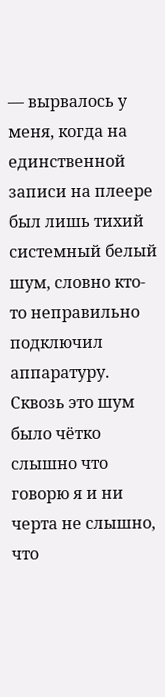— вырвалось у меня, когда на единственной записи на плеере был лишь тихий системный белый шум, словно кто-то неправильно подключил аппаратуру. Сквозь это шум было чётко слышно что говорю я и ни черта не слышно, что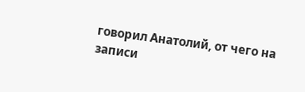говорил Анатолий, от чего на записи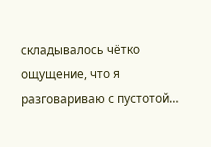складывалось чётко ощущение, что я разговариваю с пустотой…